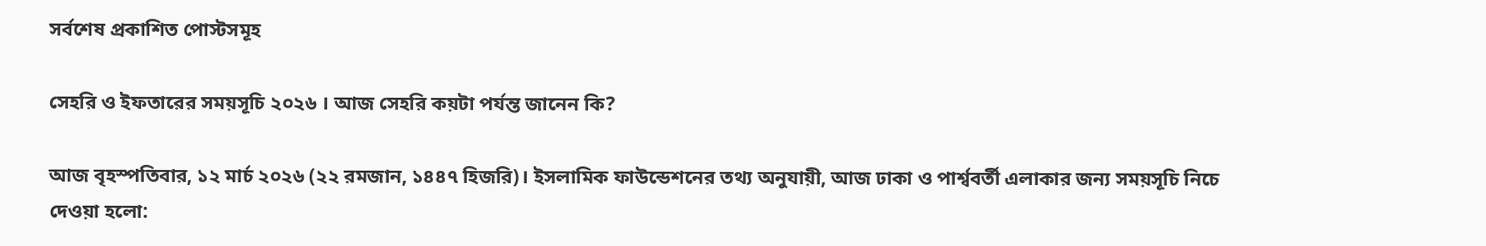সর্বশেষ প্রকাশিত পোস্টসমূহ

সেহরি ও ইফতারের সময়সূচি ২০২৬ । আজ সেহরি কয়টা পর্যন্ত জানেন কি?

আজ বৃহস্পতিবার, ১২ মার্চ ২০২৬ (২২ রমজান, ১৪৪৭ হিজরি)। ইসলামিক ফাউন্ডেশনের তথ্য অনুযায়ী, আজ ঢাকা ও পার্শ্ববর্তী এলাকার জন্য সময়সূচি নিচে দেওয়া হলো: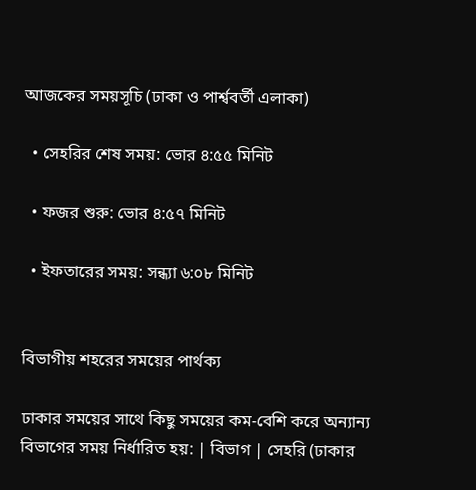আজকের সময়সূচি (ঢাকা ও পার্শ্ববর্তী এলাকা)

  • সেহরির শেষ সময়: ভোর ৪:৫৫ মিনিট

  • ফজর শুরু: ভোর ৪:৫৭ মিনিট

  • ইফতারের সময়: সন্ধ্যা ৬:০৮ মিনিট


বিভাগীয় শহরের সময়ের পার্থক্য

ঢাকার সময়ের সাথে কিছু সময়ের কম-বেশি করে অন্যান্য বিভাগের সময় নির্ধারিত হয়: | বিভাগ | সেহরি (ঢাকার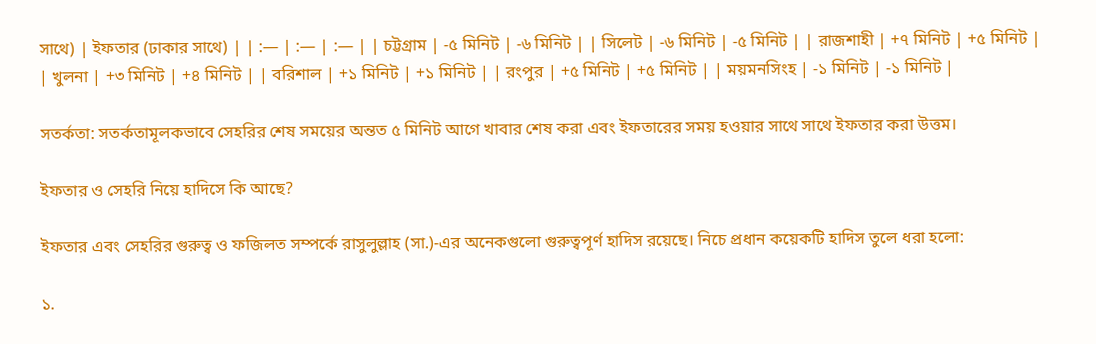সাথে) | ইফতার (ঢাকার সাথে) | | :— | :— | :— | | চট্টগ্রাম | -৫ মিনিট | -৬ মিনিট | | সিলেট | -৬ মিনিট | -৫ মিনিট | | রাজশাহী | +৭ মিনিট | +৫ মিনিট | | খুলনা | +৩ মিনিট | +৪ মিনিট | | বরিশাল | +১ মিনিট | +১ মিনিট | | রংপুর | +৫ মিনিট | +৫ মিনিট | | ময়মনসিংহ | -১ মিনিট | -১ মিনিট |

সতর্কতা: সতর্কতামূলকভাবে সেহরির শেষ সময়ের অন্তত ৫ মিনিট আগে খাবার শেষ করা এবং ইফতারের সময় হওয়ার সাথে সাথে ইফতার করা উত্তম।

ইফতার ও সেহরি নিয়ে হাদিসে কি আছে?

ইফতার এবং সেহরির গুরুত্ব ও ফজিলত সম্পর্কে রাসুলুল্লাহ (সা.)-এর অনেকগুলো গুরুত্বপূর্ণ হাদিস রয়েছে। নিচে প্রধান কয়েকটি হাদিস তুলে ধরা হলো:

১.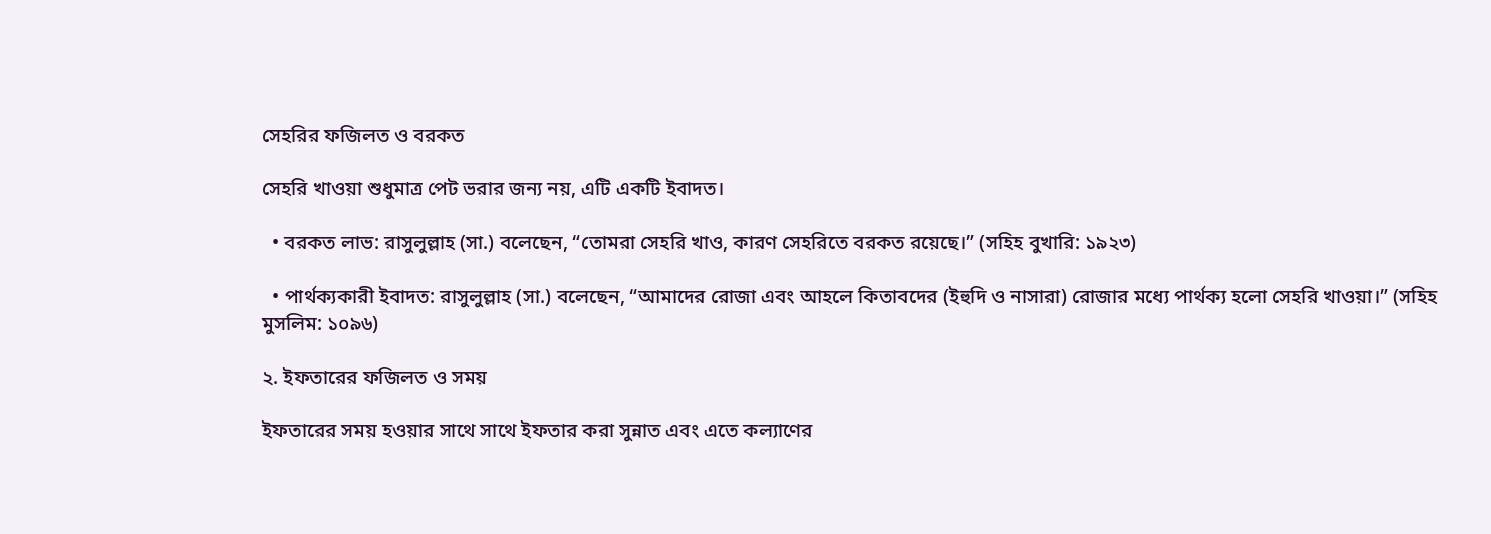সেহরির ফজিলত ও বরকত

সেহরি খাওয়া শুধুমাত্র পেট ভরার জন্য নয়, এটি একটি ইবাদত।

  • বরকত লাভ: রাসুলুল্লাহ (সা.) বলেছেন, “তোমরা সেহরি খাও, কারণ সেহরিতে বরকত রয়েছে।” (সহিহ বুখারি: ১৯২৩)

  • পার্থক্যকারী ইবাদত: রাসুলুল্লাহ (সা.) বলেছেন, “আমাদের রোজা এবং আহলে কিতাবদের (ইহুদি ও নাসারা) রোজার মধ্যে পার্থক্য হলো সেহরি খাওয়া।” (সহিহ মুসলিম: ১০৯৬)

২. ইফতারের ফজিলত ও সময়

ইফতারের সময় হওয়ার সাথে সাথে ইফতার করা সুন্নাত এবং এতে কল্যাণের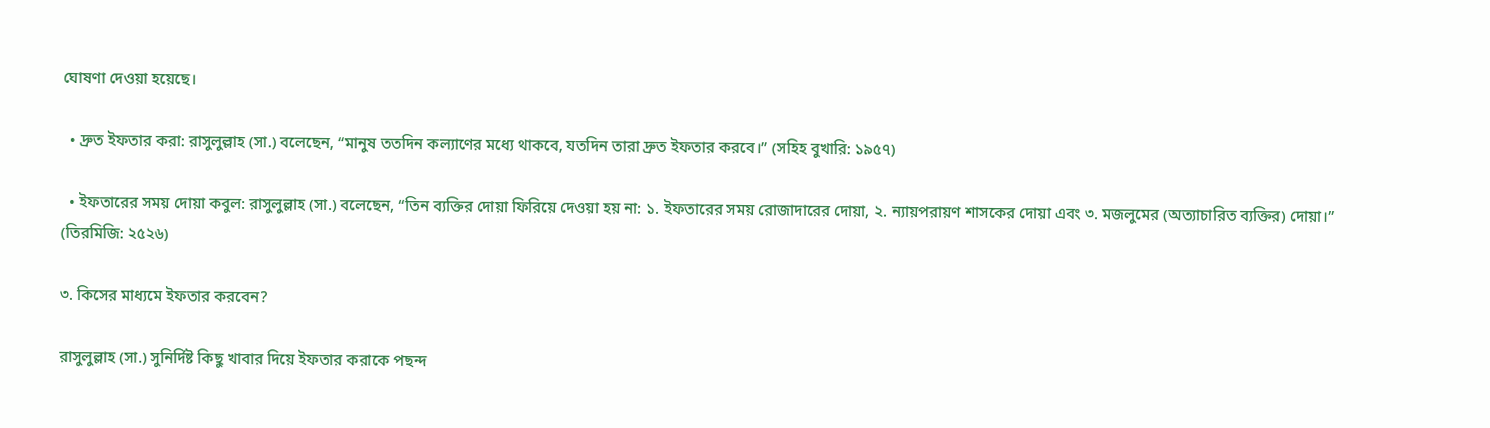ঘোষণা দেওয়া হয়েছে।

  • দ্রুত ইফতার করা: রাসুলুল্লাহ (সা.) বলেছেন, “মানুষ ততদিন কল্যাণের মধ্যে থাকবে, যতদিন তারা দ্রুত ইফতার করবে।” (সহিহ বুখারি: ১৯৫৭)

  • ইফতারের সময় দোয়া কবুল: রাসুলুল্লাহ (সা.) বলেছেন, “তিন ব্যক্তির দোয়া ফিরিয়ে দেওয়া হয় না: ১. ইফতারের সময় রোজাদারের দোয়া, ২. ন্যায়পরায়ণ শাসকের দোয়া এবং ৩. মজলুমের (অত্যাচারিত ব্যক্তির) দোয়া।” (তিরমিজি: ২৫২৬)

৩. কিসের মাধ্যমে ইফতার করবেন?

রাসুলুল্লাহ (সা.) সুনির্দিষ্ট কিছু খাবার দিয়ে ইফতার করাকে পছন্দ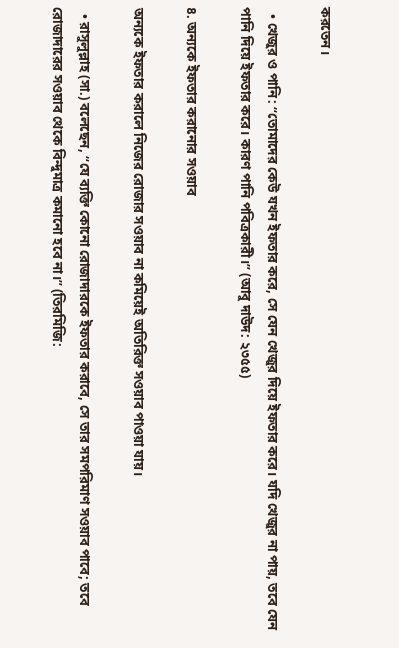করতেন।

  • খেজুর ও পানি: “তোমাদের কেউ যখন ইফতার করে, সে যেন খেজুর দিয়ে ইফতার করে। যদি খেজুর না পায়, তবে যেন পানি দিয়ে ইফতার করে। কারণ পানি পবিত্রকারী।” (আবু দাউদ: ২৩৫৫)

৪. অন্যকে ইফতার করানোর সওয়াব

অন্যকে ইফতার করালে নিজের রোজার সওয়াব না কমিয়েই অতিরিক্ত সওয়াব পাওয়া যায়।

  • রাসুলুল্লাহ (সা.) বলেছেন, “যে ব্যক্তি কোনো রোজাদারকে ইফতার করাবে, সে তার সমপরিমাণ সওয়াব পাবে; তবে রোজাদারের সওয়াব থেকে বিন্দুমাত্র কমানো হবে না।” (তিরমিজি: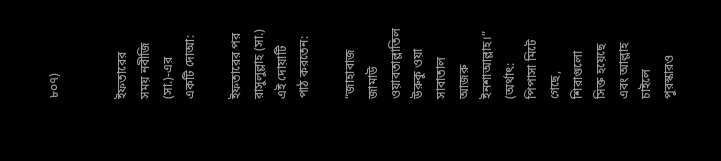৮০৭)


ইফতারের সময় নবীজি (সা.)-এর একটি দোআ:

ইফতারের পর রাসুলুল্লাহ (সা.) এই দোয়াটি পাঠ করতেন:

“জাহাবাজ জামাউ ওয়াবতাল্লাতিল উরুকু ওয়া সাবাতাল আজরু ইনশাআল্লাহ।” (অর্থাৎ: পিপাসা মিটে গেছে, শিরাগুলো সিক্ত হয়েছে এবং আল্লাহ চাইলে পুরস্কারও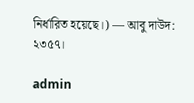নির্ধারিত হয়েছে।) — আবু দাউদ: ২৩৫৭।

admin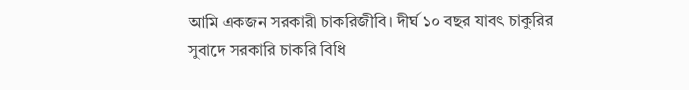আমি একজন সরকারী চাকরিজীবি। দীর্ঘ ১০ বছর যাবৎ চাকুরির সুবাদে সরকারি চাকরি বিধি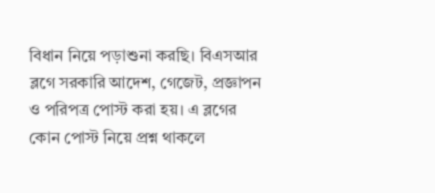বিধান নিয়ে পড়াশুনা করছি। বিএসআর ব্লগে সরকারি আদেশ, গেজেট, প্রজ্ঞাপন ও পরিপত্র পোস্ট করা হয়। এ ব্লগের কোন পোস্ট নিয়ে প্রশ্ন থাকলে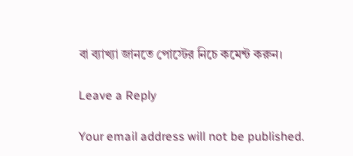বা ব্যাখ্যা জানতে পোস্টের নিচে কমেন্ট করুন।

Leave a Reply

Your email address will not be published.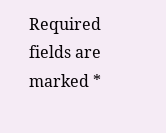Required fields are marked *